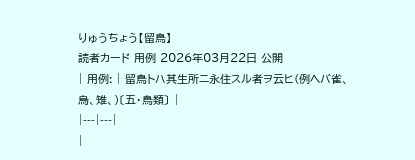りゅうちょう【留鳥】
読者カード 用例 2026年03月22日 公開
| 用例: | 留鳥トハ其生所ニ永住スル者ヲ云ヒ(例ヘバ雀、烏、雉、)〔五・鳥類〕 |
|---|---|
|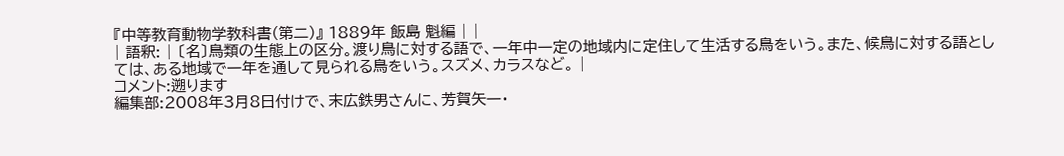『中等教育動物学教科書(第二)』 1889年 飯島 魁編 | |
| 語釈: | 〔名〕鳥類の生態上の区分。渡り鳥に対する語で、一年中一定の地域内に定住して生活する鳥をいう。また、候鳥に対する語としては、ある地域で一年を通して見られる鳥をいう。スズメ、カラスなど。 |
コメント:遡ります
編集部:2008年3月8日付けで、末広鉄男さんに、芳賀矢一・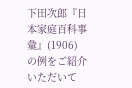下田次郎『日本家庭百科事彙』(1906)の例をご紹介いただいて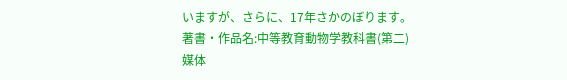いますが、さらに、17年さかのぼります。
著書・作品名:中等教育動物学教科書(第二)
媒体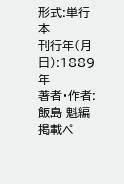形式:単行本
刊行年(月日):1889年
著者・作者:飯島 魁編
掲載ペ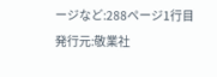ージなど:288ページ1行目
発行元:敬業社